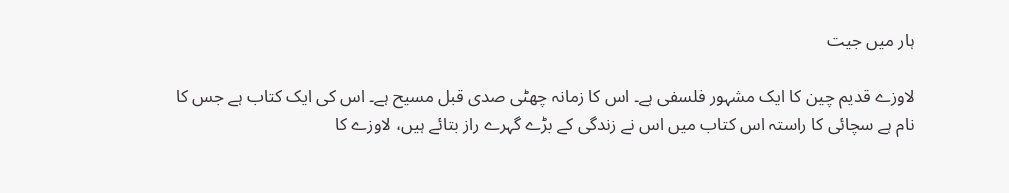ہار میں جیت

لاوزے قدیم چین کا ایک مشہور فلسفی ہے۔ اس کا زمانہ چھٹی صدی قبل مسیح ہے۔ اس کی ایک کتاب ہے جس کا نام ہے سچائی کا راستہ اس کتاب میں اس نے زندگی کے بڑے گہرے راز بتائے ہیں، لاوزے کا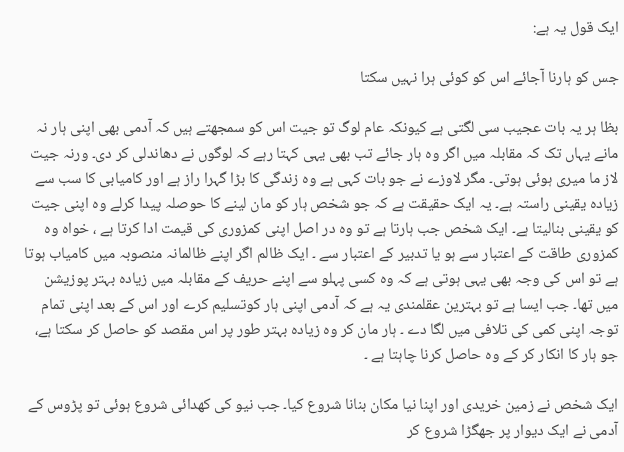ایک قول یہ ہے:

جس کو ہارنا آجائے اس کو کوئی ہرا نہیں سکتا

بظا ہر یہ بات عجیب سی لگتی ہے کیونکہ عام لوگ تو جیت اس کو سمجھتے ہیں کہ آدمی بھی اپنی ہار نہ مانے یہاں تک کہ مقابلہ میں اگر وہ ہار جائے تب بھی یہی کہتا رہے کہ لوگوں نے دھاندلی کر دی۔ ورنہ جیت لاز ما میری ہوئی ہوتی۔ مگر لاوزے نے جو بات کہی ہے وہ زندگی کا بڑا گہرا راز ہے اور کامیابی کا سب سے زیادہ یقینی راستہ ہے۔ یہ ایک حقیقت ہے کہ جو شخص ہار کو مان لینے کا حوصلہ پیدا کرلے وہ اپنی جیت کو یقینی بنالیتا ہے۔ ایک شخص جب ہارتا ہے تو وہ در اصل اپنی کمزوری کی قیمت ادا کرتا ہے ، خواہ وہ کمزوری طاقت کے اعتبار سے ہو یا تدبیر کے اعتبار سے ۔ ایک ظالم اگر اپنے ظالمانہ منصوبہ میں کامیاب ہوتا ہے تو اس کی وجہ بھی یہی ہوتی ہے کہ وہ کسی پہلو سے اپنے حریف کے مقابلہ میں زیادہ بہتر پوزیشن میں تھا۔ جب ایسا ہے تو بہترین عقلمندی یہ ہے کہ آدمی اپنی ہار کوتسلیم کرے اور اس کے بعد اپنی تمام توجہ اپنی کمی کی تلافی میں لگا دے ۔ ہار مان کر وہ زیادہ بہتر طور پر اس مقصد کو حاصل کر سکتا ہے، جو ہار کا انکار کر کے وہ حاصل کرنا چاہتا ہے ۔

ایک شخص نے زمین خریدی اور اپنا نیا مکان بنانا شروع کیا۔ جب نیو کی کھدائی شروع ہوئی تو پڑوس کے آدمی نے ایک دیوار پر جھگڑا شروع کر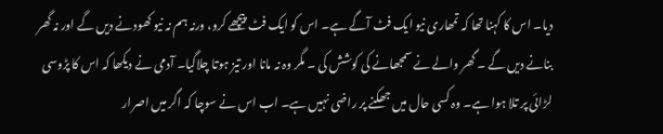دیا۔ اس کا کہنا تھا کہ تمھاری نیو ایک فٹ آگے ہے۔ اس کو ایک فٹ پیچھے کرو، ورنہ ہم نہ نیو کھودنے دیں گے اور نہ گھر بنانے دیں گے ۔ گھر والے نے سمجھانے کی کوشش کی ۔ مگر وہ نہ مانا اور تیز ہوتا چلاگیا۔ آدمی نے دیکھا کہ اس کا پڑوسی لڑائی پر تلا ہوا ہے۔ وہ کسی حال میں جھکنے پر راضی نہیں ہے۔ اب اس نے سوچا کہ اگر میں اصرار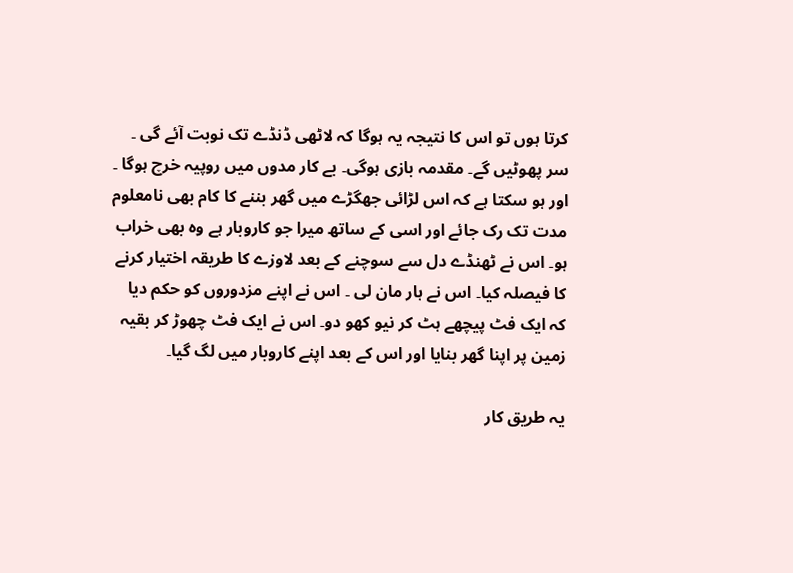کرتا ہوں تو اس کا نتیجہ یہ ہوگا کہ لاٹھی ڈنڈے تک نوبت آئے گی ۔ سر پھوٹیں گے۔ مقدمہ بازی ہوگی۔ بے کار مدوں میں روپیہ خرچ ہوگا ۔ اور ہو سکتا ہے کہ اس لڑائی جھگڑے میں گھر بننے کا کام بھی نامعلوم مدت تک رک جائے اور اسی کے ساتھ میرا جو کاروبار ہے وہ بھی خراب ہو۔ اس نے ٹھنڈے دل سے سوچنے کے بعد لاوزے کا طریقہ اختیار کرنے کا فیصلہ کیا۔ اس نے ہار مان لی ۔ اس نے اپنے مزدوروں کو حکم دیا کہ ایک فٹ پیچھے ہٹ کر نیو کھو دو۔ اس نے ایک فٹ چھوڑ کر بقیہ زمین پر اپنا گھر بنایا اور اس کے بعد اپنے کاروبار میں لگ گیا۔

یہ طریق کار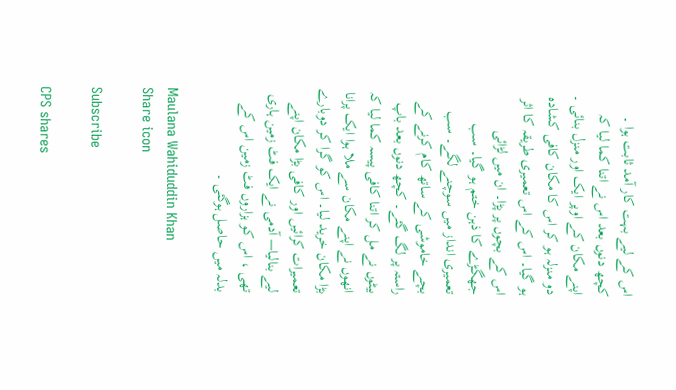اس کے لیے بہت کار آمد ثابت ہوا ۔ کچھ دنوں بعد اس نے اتنا کما لیا کہ اپنے مکان کے اوپر ایک اور منزل بنائی ۔ دو منزلہ ہو کر اس کا مکان کافی کشادہ ہو گیا۔ اس کے اس تعمیری طریقہ کا اثر اس کے بچوں پر پڑا۔ ان میں لڑائی جھگڑے کا ذہن ختم ہو گیا۔ سب تعمیری انداز میں سوچنے لگے۔ سب بچے خاموشی کے ساتھ کام کرنے کے راستہ پر لگ گئے۔ کچھ دنوں بعد باپ بیٹوں نے مل کر اتنا کافی پیسہ کما لیا کہ انھوں نے اپنے مکان سے ملا ہوا ایک پرانا بڑا مکان خرید لیا۔ اس کو گرا کر دوبارے تعمیرات کرائیں اور کافی بڑا مکان اپنے لیے بنالیا— آدمی نے ایک فٹ زمین ہاری تھی ، اس کو ہزاروں فٹ زمین اس کے بدلہ میں حاصل ہوگئی ۔

Maulana Wahiduddin Khan
Share icon

Subscribe

CPS shares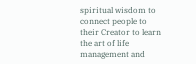spiritual wisdom to connect people to their Creator to learn the art of life management and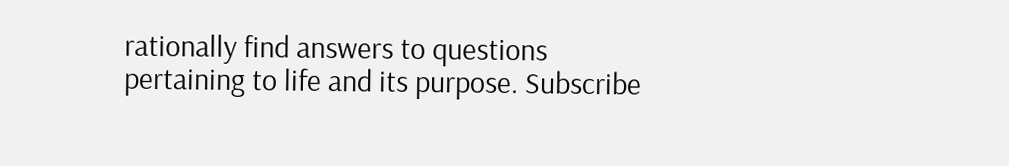rationally find answers to questions pertaining to life and its purpose. Subscribe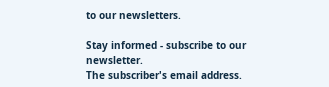to our newsletters.

Stay informed - subscribe to our newsletter.
The subscriber's email address.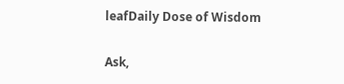leafDaily Dose of Wisdom

Ask,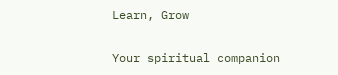Learn, Grow

Your spiritual companion